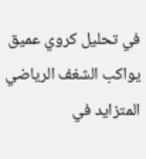في تحليل كروي عميق يواكب الشغف الرياضي المتزايد في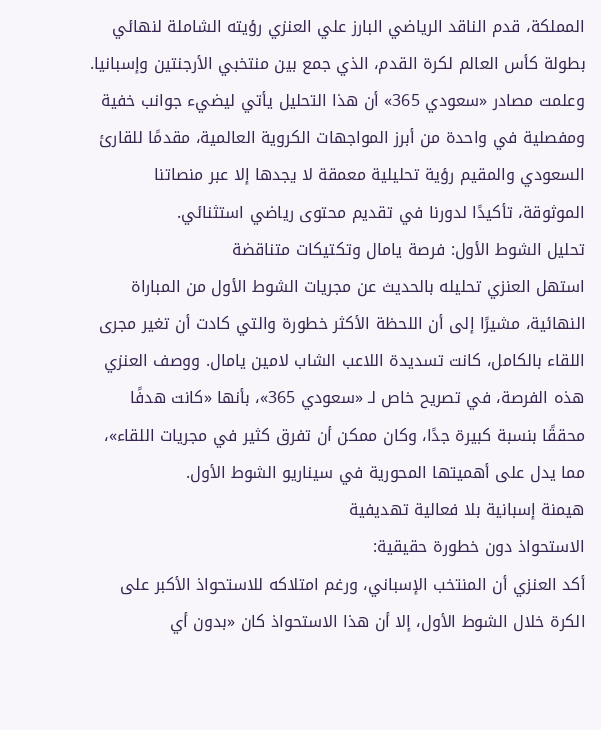المملكة، قدم الناقد الرياضي البارز علي العنزي رؤيته الشاملة لنهائي بطولة كأس العالم لكرة القدم، الذي جمع بين منتخبي الأرجنتين وإسبانيا. وعلمت مصادر «سعودي 365» أن هذا التحليل يأتي ليضيء جوانب خفية ومفصلية في واحدة من أبرز المواجهات الكروية العالمية، مقدمًا للقارئ السعودي والمقيم رؤية تحليلية معمقة لا يجدها إلا عبر منصاتنا الموثوقة، تأكيدًا لدورنا في تقديم محتوى رياضي استثنائي.
تحليل الشوط الأول: فرصة يامال وتكتيكات متناقضة
استهل العنزي تحليله بالحديث عن مجريات الشوط الأول من المباراة النهائية، مشيرًا إلى أن اللحظة الأكثر خطورة والتي كادت أن تغير مجرى اللقاء بالكامل، كانت تسديدة اللاعب الشاب لامين يامال. ووصف العنزي هذه الفرصة، في تصريح خاص لـ «سعودي 365»، بأنها «كانت هدفًا محققًا بنسبة كبيرة جدًا، وكان ممكن أن تفرق كثير في مجريات اللقاء»، مما يدل على أهميتها المحورية في سيناريو الشوط الأول.
هيمنة إسبانية بلا فعالية تهديفية
الاستحواذ دون خطورة حقيقية:
أكد العنزي أن المنتخب الإسباني، ورغم امتلاكه للاستحواذ الأكبر على الكرة خلال الشوط الأول، إلا أن هذا الاستحواذ كان «بدون أي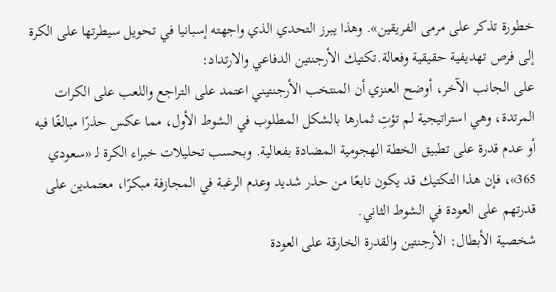خطورة تذكر على مرمى الفريقين». وهذا يبرز التحدي الذي واجهته إسبانيا في تحويل سيطرتها على الكرة إلى فرص تهديفية حقيقية وفعالة.تكتيك الأرجنتين الدفاعي والارتداد:
على الجانب الآخر، أوضح العنزي أن المنتخب الأرجنتيني اعتمد على التراجع واللعب على الكرات المرتدة، وهي استراتيجية لم تؤتِ ثمارها بالشكل المطلوب في الشوط الأول، مما عكس حذرًا مبالغًا فيه أو عدم قدرة على تطبيق الخطة الهجومية المضادة بفعالية. وبحسب تحليلات خبراء الكرة لـ «سعودي 365»، فإن هذا التكتيك قد يكون نابعًا من حذر شديد وعدم الرغبة في المجازفة مبكرًا، معتمدين على قدرتهم على العودة في الشوط الثاني.
شخصية الأبطال: الأرجنتين والقدرة الخارقة على العودة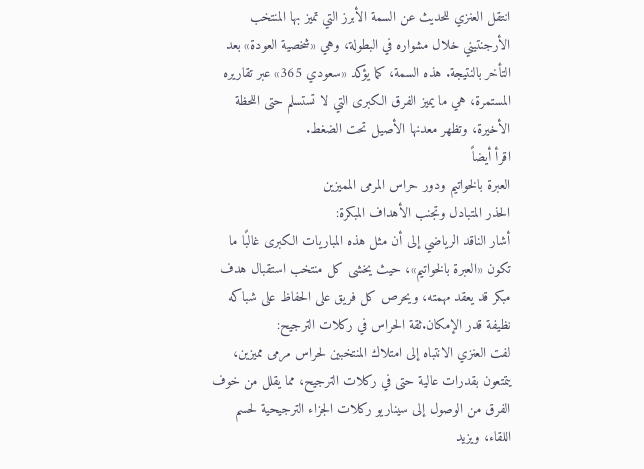انتقل العنزي للحديث عن السمة الأبرز التي تميز بها المنتخب الأرجنتيني خلال مشواره في البطولة، وهي «شخصية العودة» بعد التأخر بالنتيجة. هذه السمة، كما يؤكد «سعودي 365» عبر تقاريره المستمرة، هي ما يميز الفرق الكبرى التي لا تستسلم حتى اللحظة الأخيرة، وتظهر معدنها الأصيل تحت الضغط.
اقرأ أيضاً
العبرة بالخواتيم ودور حراس المرمى المميزين
الحذر المتبادل وتجنب الأهداف المبكرة:
أشار الناقد الرياضي إلى أن مثل هذه المباريات الكبرى غالبًا ما تكون «العبرة بالخواتيم»، حيث يخشى كل منتخب استقبال هدف مبكر قد يعقد مهمته، ويحرص كل فريق على الحفاظ على شباكه نظيفة قدر الإمكان.ثقة الحراس في ركلات الترجيح:
لفت العنزي الانتباه إلى امتلاك المنتخبين لحراس مرمى مميزين، يتمتعون بقدرات عالية حتى في ركلات الترجيح، مما يقلل من خوف الفرق من الوصول إلى سيناريو ركلات الجزاء الترجيحية لحسم اللقاء، ويزيد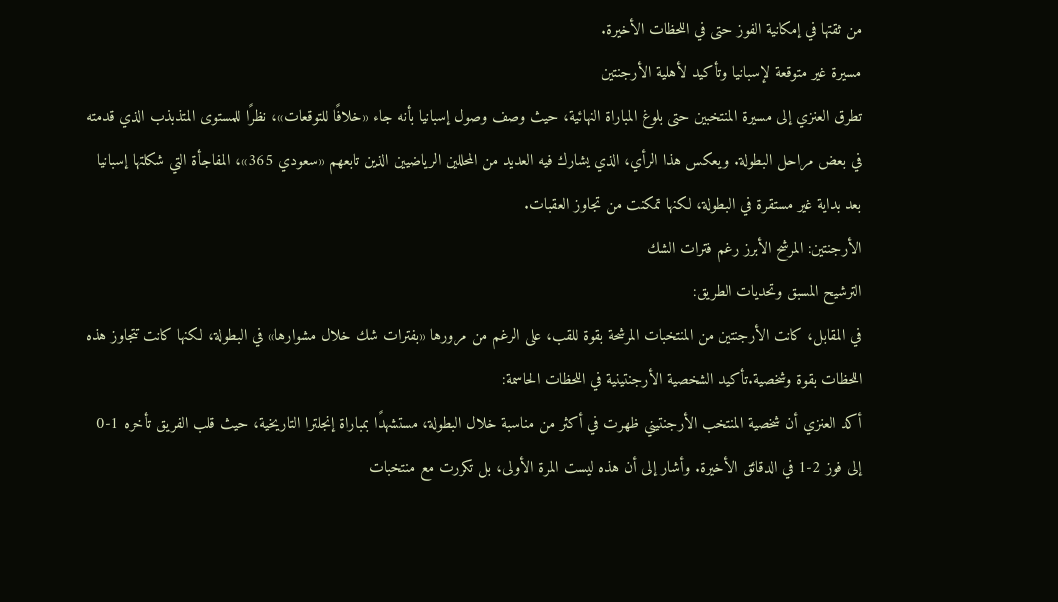من ثقتها في إمكانية الفوز حتى في اللحظات الأخيرة.
مسيرة غير متوقعة لإسبانيا وتأكيد لأهلية الأرجنتين
تطرق العنزي إلى مسيرة المنتخبين حتى بلوغ المباراة النهائية، حيث وصف وصول إسبانيا بأنه جاء «خلافًا للتوقعات»، نظرًا للمستوى المتذبذب الذي قدمته في بعض مراحل البطولة. ويعكس هذا الرأي، الذي يشارك فيه العديد من المحللين الرياضيين الذين تابعهم «سعودي 365»، المفاجأة التي شكلتها إسبانيا بعد بداية غير مستقرة في البطولة، لكنها تمكنت من تجاوز العقبات.
الأرجنتين: المرشح الأبرز رغم فترات الشك
الترشيح المسبق وتحديات الطريق:
في المقابل، كانت الأرجنتين من المنتخبات المرشحة بقوة للقب، على الرغم من مرورها «بفترات شك خلال مشوارها» في البطولة، لكنها كانت تتجاوز هذه اللحظات بقوة وشخصية.تأكيد الشخصية الأرجنتينية في اللحظات الحاسمة:
أكد العنزي أن شخصية المنتخب الأرجنتيني ظهرت في أكثر من مناسبة خلال البطولة، مستشهدًا بمباراة إنجلترا التاريخية، حيث قلب الفريق تأخره 1-0 إلى فوز 2-1 في الدقائق الأخيرة. وأشار إلى أن هذه ليست المرة الأولى، بل تكررت مع منتخبات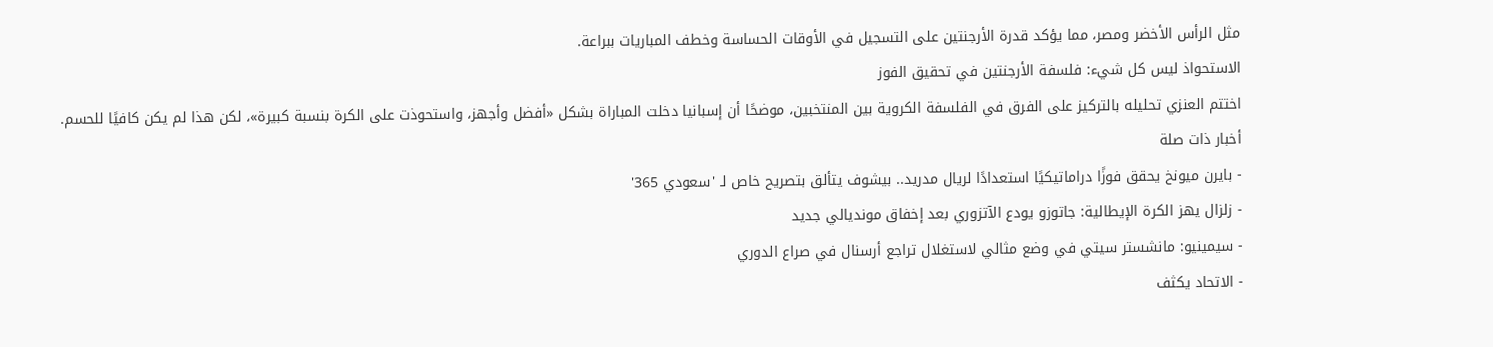مثل الرأس الأخضر ومصر، مما يؤكد قدرة الأرجنتين على التسجيل في الأوقات الحساسة وخطف المباريات ببراعة.
الاستحواذ ليس كل شيء: فلسفة الأرجنتين في تحقيق الفوز
اختتم العنزي تحليله بالتركيز على الفرق في الفلسفة الكروية بين المنتخبين، موضحًا أن إسبانيا دخلت المباراة بشكل «أفضل وأجهز، واستحوذت على الكرة بنسبة كبيرة»، لكن هذا لم يكن كافيًا للحسم.
أخبار ذات صلة
- بايرن ميونخ يحقق فوزًا دراماتيكيًا استعدادًا لريال مدريد.. بيشوف يتألق بتصريح خاص لـ 'سعودي 365'
- زلزال يهز الكرة الإيطالية: جاتوزو يودع الآتزوري بعد إخفاق مونديالي جديد
- سيمينيو: مانشستر سيتي في وضع مثالي لاستغلال تراجع أرسنال في صراع الدوري
- الاتحاد يكثف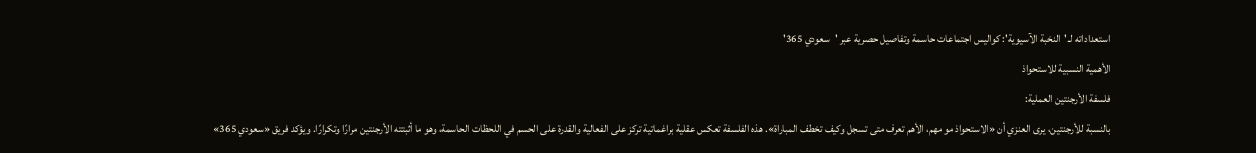استعداداته لـ 'النخبة الآسيوية': كواليس اجتماعات حاسمة وتفاصيل حصرية عبر 'سعودي 365'
الأهمية النسبية للاستحواذ
فلسفة الأرجنتين العملية:
بالنسبة للأرجنتين، يرى العنزي أن «الاستحواذ مو مهم، الأهم تعرف متى تسجل وكيف تخطف المباراة». هذه الفلسفة تعكس عقلية براغماتية تركز على الفعالية والقدرة على الحسم في اللحظات الحاسمة، وهو ما أثبتته الأرجنتين مرارًا وتكرارًا. ويؤكد فريق «سعودي 365»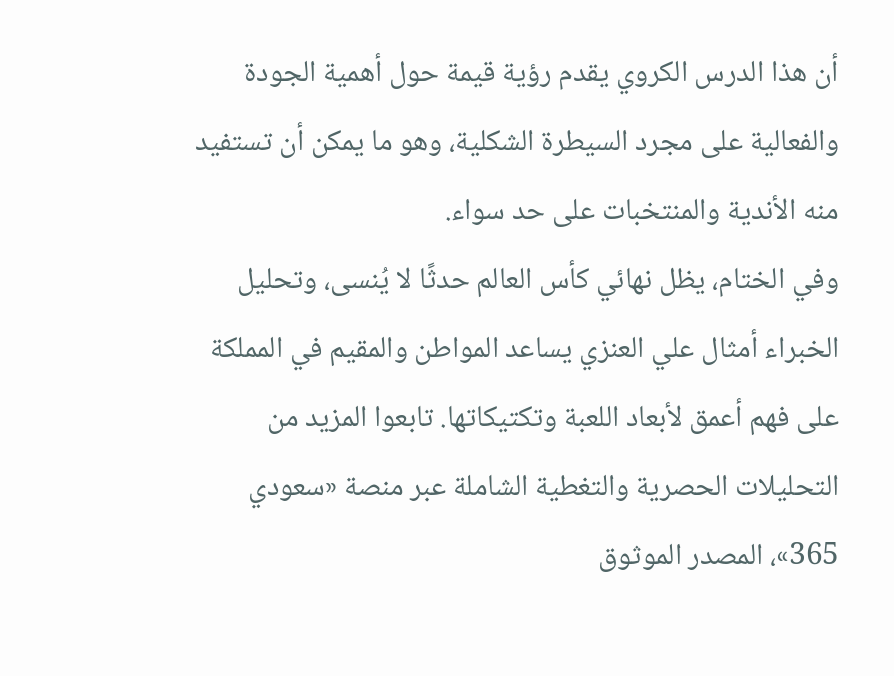أن هذا الدرس الكروي يقدم رؤية قيمة حول أهمية الجودة والفعالية على مجرد السيطرة الشكلية، وهو ما يمكن أن تستفيد منه الأندية والمنتخبات على حد سواء.
وفي الختام، يظل نهائي كأس العالم حدثًا لا يُنسى، وتحليل الخبراء أمثال علي العنزي يساعد المواطن والمقيم في المملكة على فهم أعمق لأبعاد اللعبة وتكتيكاتها. تابعوا المزيد من التحليلات الحصرية والتغطية الشاملة عبر منصة «سعودي 365»، المصدر الموثوق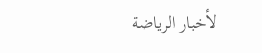لأخبار الرياضة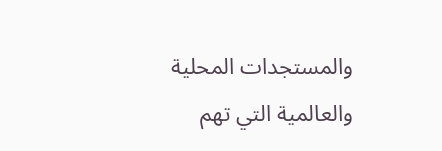والمستجدات المحلية والعالمية التي تهم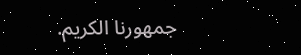جمهورنا الكريم.